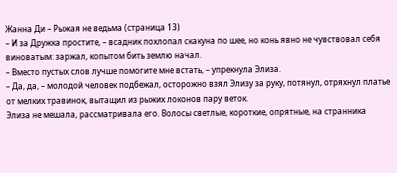Жанна Ди – Рыжая не ведьма (страница 13)
– И за Дружка простите, – всадник похлопал скакуна по шее, но конь явно не чувствовал себя виноватым: заржал, копытом бить землю начал.
– Вместо пустых слов лучше помогите мне встать, – упрекнула Элиза.
– Да, да, – молодой человек подбежал, осторожно взял Элизу за руку, потянул, отряхнул платье от мелких травинок, вытащил из рыжих локонов пару веток.
Элиза не мешала, рассматривала его. Волосы светлые, короткие, опрятные, на странника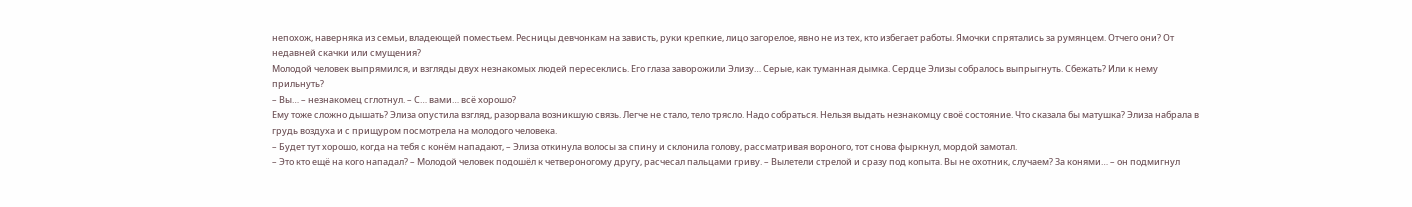непохож, наверняка из семьи, владеющей поместьем. Ресницы девчонкам на зависть, руки крепкие, лицо загорелое, явно не из тех, кто избегает работы. Ямочки спрятались за румянцем. Отчего они? От недавней скачки или смущения?
Молодой человек выпрямился, и взгляды двух незнакомых людей пересеклись. Его глаза заворожили Элизу… Серые, как туманная дымка. Сердце Элизы собралось выпрыгнуть. Сбежать? Или к нему прильнуть?
– Вы… – незнакомец сглотнул. – С… вами… всё хорошо?
Ему тоже сложно дышать? Элиза опустила взгляд, разорвала возникшую связь. Легче не стало, тело трясло. Надо собраться. Нельзя выдать незнакомцу своё состояние. Что сказала бы матушка? Элиза набрала в грудь воздуха и с прищуром посмотрела на молодого человека.
– Будет тут хорошо, когда на тебя с конём нападают, – Элиза откинула волосы за спину и склонила голову, рассматривая вороного, тот снова фыркнул, мордой замотал.
– Это кто ещё на кого нападал? – Молодой человек подошёл к четвероногому другу, расчесал пальцами гриву. – Вылетели стрелой и сразу под копыта. Вы не охотник, случаем? За конями… – он подмигнул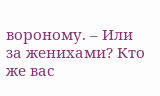вороному. – Или за женихами? Кто же вас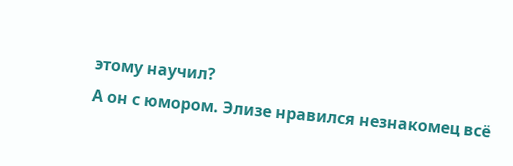этому научил?
А он с юмором. Элизе нравился незнакомец всё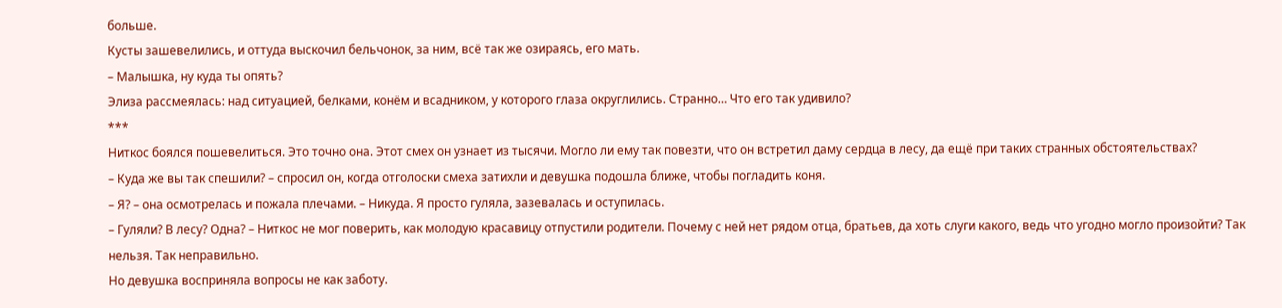больше.
Кусты зашевелились, и оттуда выскочил бельчонок, за ним, всё так же озираясь, его мать.
– Малышка, ну куда ты опять?
Элиза рассмеялась: над ситуацией, белками, конём и всадником, у которого глаза округлились. Странно… Что его так удивило?
***
Ниткос боялся пошевелиться. Это точно она. Этот смех он узнает из тысячи. Могло ли ему так повезти, что он встретил даму сердца в лесу, да ещё при таких странных обстоятельствах?
– Куда же вы так спешили? – спросил он, когда отголоски смеха затихли и девушка подошла ближе, чтобы погладить коня.
– Я? – она осмотрелась и пожала плечами. – Никуда. Я просто гуляла, зазевалась и оступилась.
– Гуляли? В лесу? Одна? – Ниткос не мог поверить, как молодую красавицу отпустили родители. Почему с ней нет рядом отца, братьев, да хоть слуги какого, ведь что угодно могло произойти? Так нельзя. Так неправильно.
Но девушка восприняла вопросы не как заботу.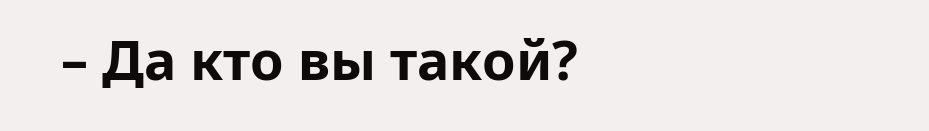– Да кто вы такой?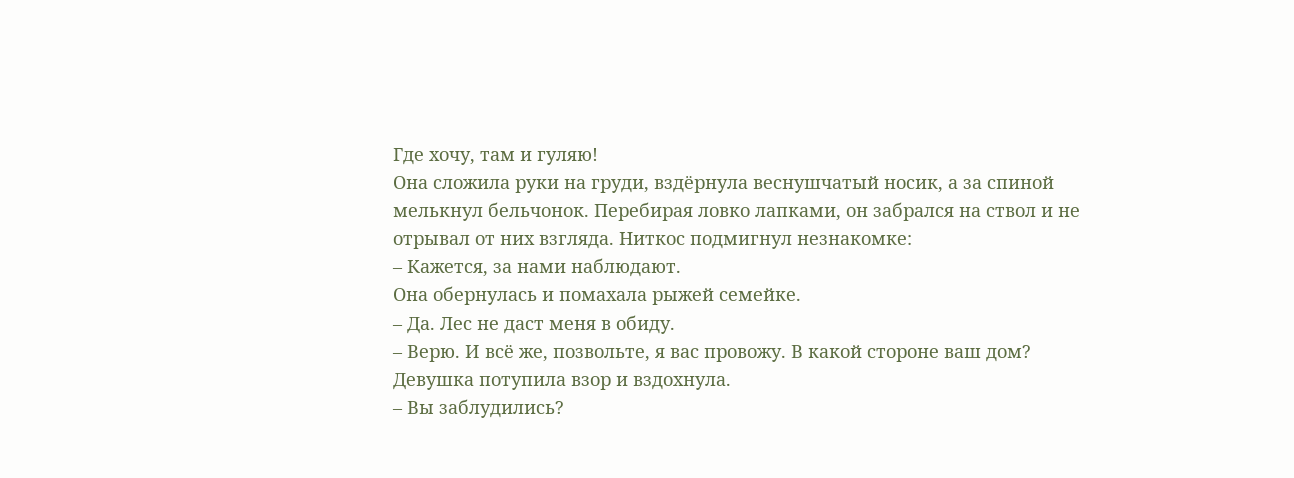Где хочу, там и гуляю!
Она сложила руки на груди, вздёрнула веснушчатый носик, а за спиной мелькнул бельчонок. Перебирая ловко лапками, он забрался на ствол и не отрывал от них взгляда. Ниткос подмигнул незнакомке:
– Кажется, за нами наблюдают.
Она обернулась и помахала рыжей семейке.
– Да. Лес не даст меня в обиду.
– Верю. И всё же, позвольте, я вас провожу. В какой стороне ваш дом?
Девушка потупила взор и вздохнула.
– Вы заблудились?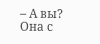– А вы?
Она с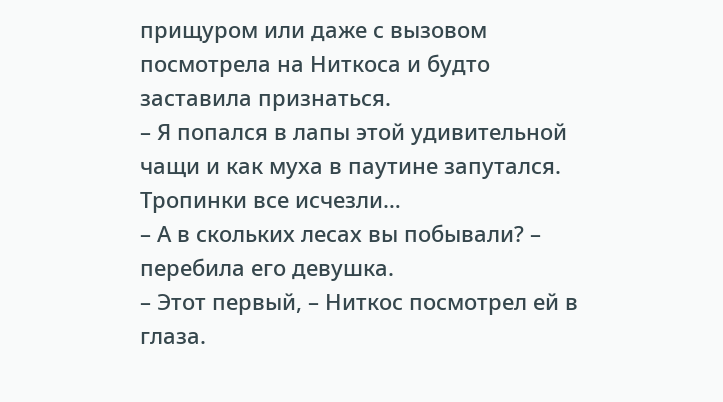прищуром или даже с вызовом посмотрела на Ниткоса и будто заставила признаться.
– Я попался в лапы этой удивительной чащи и как муха в паутине запутался. Тропинки все исчезли…
– А в скольких лесах вы побывали? – перебила его девушка.
– Этот первый, – Ниткос посмотрел ей в глаза.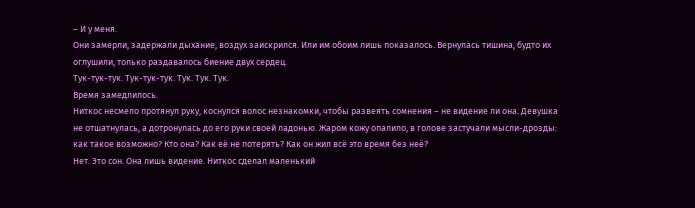– И у меня.
Они замерли, задержали дыхание, воздух заискрился. Или им обоим лишь показалось. Вернулась тишина, будто их оглушили, только раздавалось биение двух сердец.
Тук-тук-тук. Тук-тук-тук. Тук. Тук. Тук.
Время замедлилось.
Ниткос несмело протянул руку, коснулся волос незнакомки, чтобы развеять сомнения – не видение ли она. Девушка не отшатнулась, а дотронулась до его руки своей ладонью. Жаром кожу опалило, в голове застучали мысли-дрозды: как такое возможно? Кто она? Как её не потерять? Как он жил всё это время без неё?
Нет. Это сон. Она лишь видение. Ниткос сделал маленький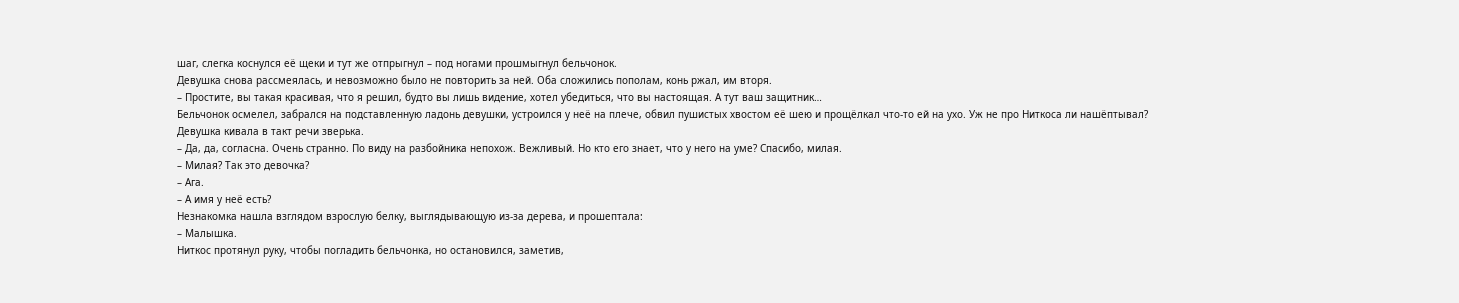шаг, слегка коснулся её щеки и тут же отпрыгнул – под ногами прошмыгнул бельчонок.
Девушка снова рассмеялась, и невозможно было не повторить за ней. Оба сложились пополам, конь ржал, им вторя.
– Простите, вы такая красивая, что я решил, будто вы лишь видение, хотел убедиться, что вы настоящая. А тут ваш защитник…
Бельчонок осмелел, забрался на подставленную ладонь девушки, устроился у неё на плече, обвил пушистых хвостом её шею и прощёлкал что-то ей на ухо. Уж не про Ниткоса ли нашёптывал? Девушка кивала в такт речи зверька.
– Да, да, согласна. Очень странно. По виду на разбойника непохож. Вежливый. Но кто его знает, что у него на уме? Спасибо, милая.
– Милая? Так это девочка?
– Ага.
– А имя у неё есть?
Незнакомка нашла взглядом взрослую белку, выглядывающую из-за дерева, и прошептала:
– Малышка.
Ниткос протянул руку, чтобы погладить бельчонка, но остановился, заметив,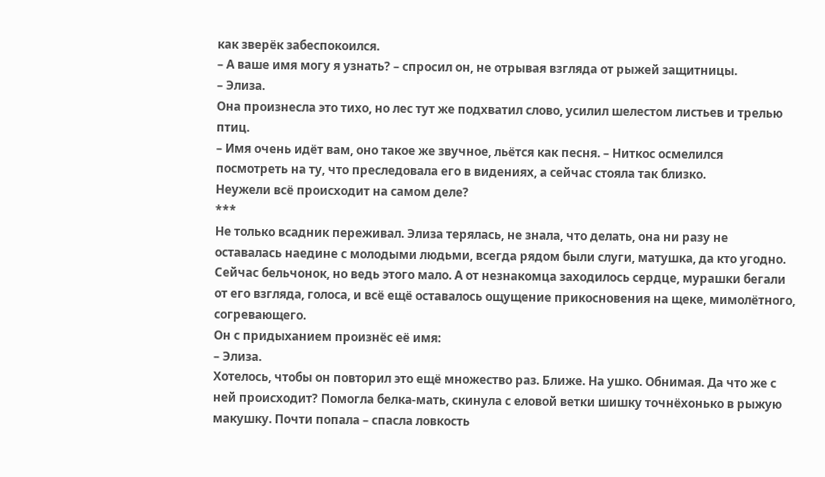как зверёк забеспокоился.
– А ваше имя могу я узнать? – спросил он, не отрывая взгляда от рыжей защитницы.
– Элиза.
Она произнесла это тихо, но лес тут же подхватил слово, усилил шелестом листьев и трелью птиц.
– Имя очень идёт вам, оно такое же звучное, льётся как песня. – Ниткос осмелился посмотреть на ту, что преследовала его в видениях, а сейчас стояла так близко.
Неужели всё происходит на самом деле?
***
Не только всадник переживал. Элиза терялась, не знала, что делать, она ни разу не оставалась наедине с молодыми людьми, всегда рядом были слуги, матушка, да кто угодно. Сейчас бельчонок, но ведь этого мало. А от незнакомца заходилось сердце, мурашки бегали от его взгляда, голоса, и всё ещё оставалось ощущение прикосновения на щеке, мимолётного, согревающего.
Он с придыханием произнёс её имя:
– Элиза.
Хотелось, чтобы он повторил это ещё множество раз. Ближе. На ушко. Обнимая. Да что же с ней происходит? Помогла белка-мать, скинула с еловой ветки шишку точнёхонько в рыжую макушку. Почти попала – спасла ловкость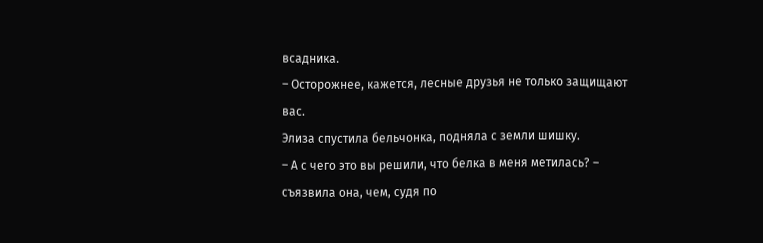всадника.
– Осторожнее, кажется, лесные друзья не только защищают вас.
Элиза спустила бельчонка, подняла с земли шишку.
– А с чего это вы решили, что белка в меня метилась? – съязвила она, чем, судя по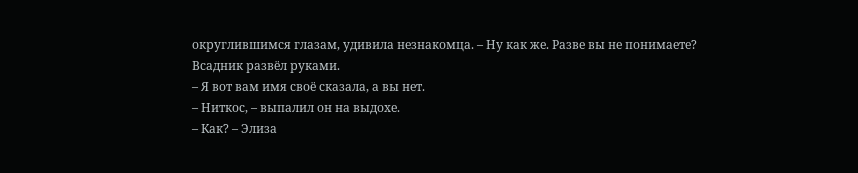округлившимся глазам, удивила незнакомца. – Ну как же. Разве вы не понимаете?
Всадник развёл руками.
– Я вот вам имя своё сказала, а вы нет.
– Ниткос, – выпалил он на выдохе.
– Как? – Элиза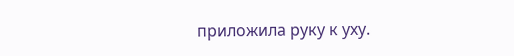приложила руку к уху.